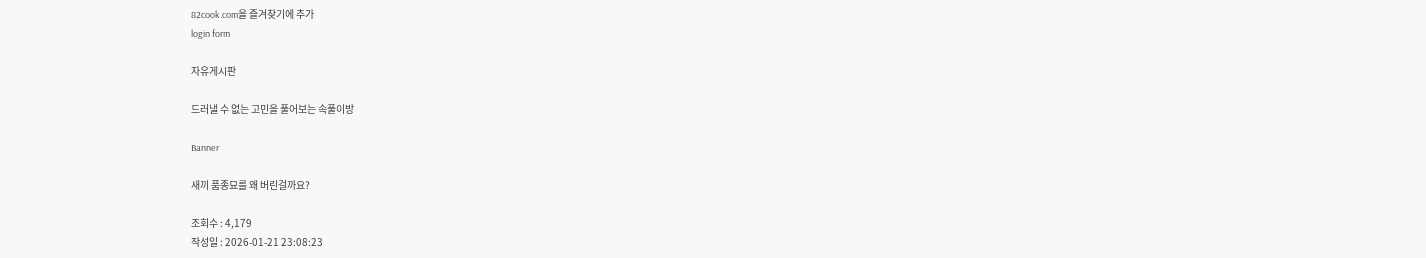82cook.com을 즐겨찾기에 추가
login form

자유게시판

드러낼 수 없는 고민을 풀어보는 속풀이방

Banner

새끼 품종묘를 왜 버린걸까요?

조회수 : 4,179
작성일 : 2026-01-21 23:08:23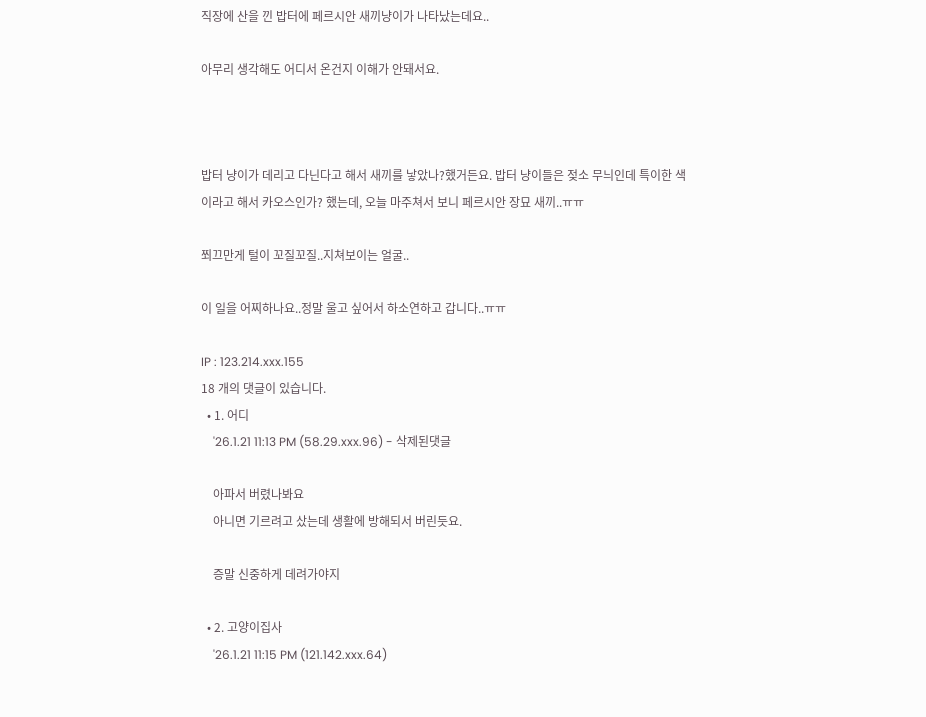직장에 산을 낀 밥터에 페르시안 새끼냥이가 나타났는데요..

아무리 생각해도 어디서 온건지 이해가 안돼서요.



밥터 냥이가 데리고 다닌다고 해서 새끼를 낳았나?했거든요. 밥터 냥이들은 젖소 무늬인데 특이한 색이라고 해서 카오스인가? 했는데, 오늘 마주쳐서 보니 페르시안 장묘 새끼..ㅠㅠ

쬐끄만게 털이 꼬질꼬질..지쳐보이는 얼굴..

이 일을 어찌하나요..정말 울고 싶어서 하소연하고 갑니다..ㅠㅠ

IP : 123.214.xxx.155
18 개의 댓글이 있습니다.
  • 1. 어디
    '26.1.21 11:13 PM (58.29.xxx.96) - 삭제된댓글

    아파서 버렸나봐요
    아니면 기르려고 샀는데 생활에 방해되서 버린듯요.

    증말 신중하게 데려가야지

  • 2. 고양이집사
    '26.1.21 11:15 PM (121.142.xxx.64)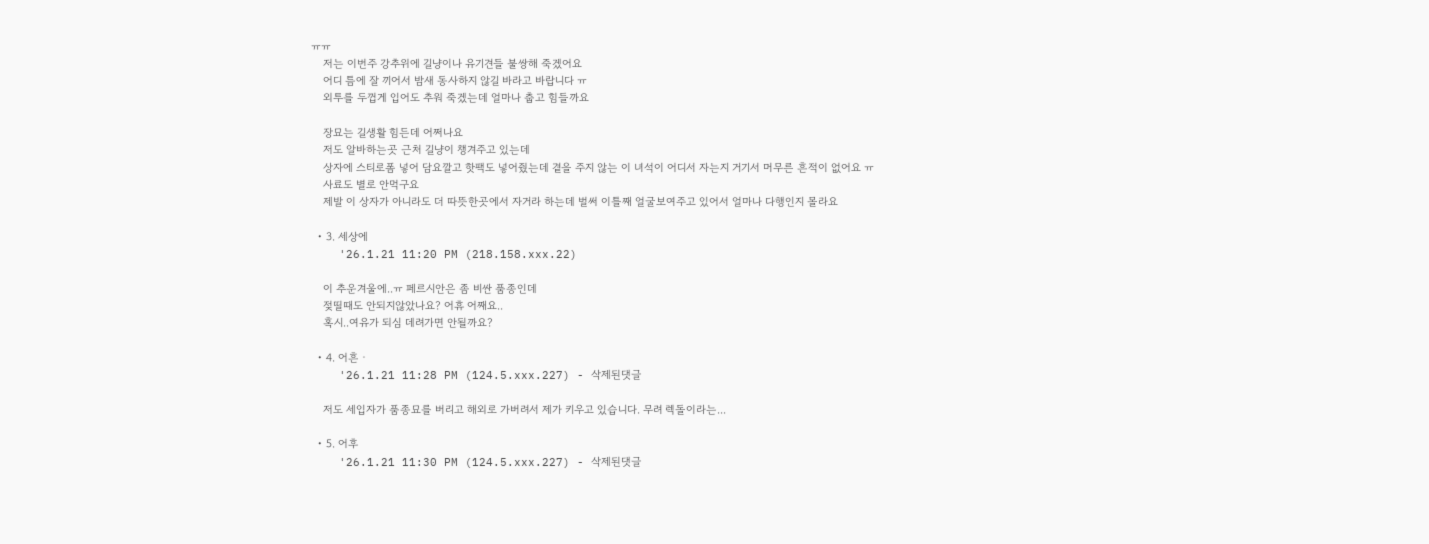ㅠㅠ
    저는 이번주 강추위에 길냥이나 유기견들 불쌍해 죽겠어요
    어디 틈에 잘 끼어서 밤새 동사하지 않길 바라고 바랍니다 ㅠ
    외투를 두껍게 입어도 추워 죽겠는데 얼마나 춥고 힘들까요

    장묘는 길생활 힘든데 어쩌나요
    저도 알바하는곳 근처 길냥이 챙겨주고 있는데
    상자에 스티로폼 넣어 담요깔고 핫팩도 넣어줬는데 곁을 주지 않는 이 녀석이 어디서 자는지 거기서 머무른 흔적이 없어요 ㅠ
    사료도 별로 안먹구요
    제발 이 상자가 아니라도 더 따뜻한곳에서 자거라 하는데 벌써 이틀째 얼굴보여주고 있어서 얼마나 다행인지 몰라요

  • 3. 세상에
    '26.1.21 11:20 PM (218.158.xxx.22)

    이 추운겨울에..ㅠ 페르시안은 좀 비싼 품종인데
    젖띨때도 안되지않았나요? 어휴 어째요..
    혹시..여유가 되심 데려가면 안될까요?

  • 4. 어흔ㆍ
    '26.1.21 11:28 PM (124.5.xxx.227) - 삭제된댓글

    저도 세입자가 품종묘를 버리고 해외로 가버려서 제가 키우고 있습니다. 무려 렉돌이라는...

  • 5. 어후
    '26.1.21 11:30 PM (124.5.xxx.227) - 삭제된댓글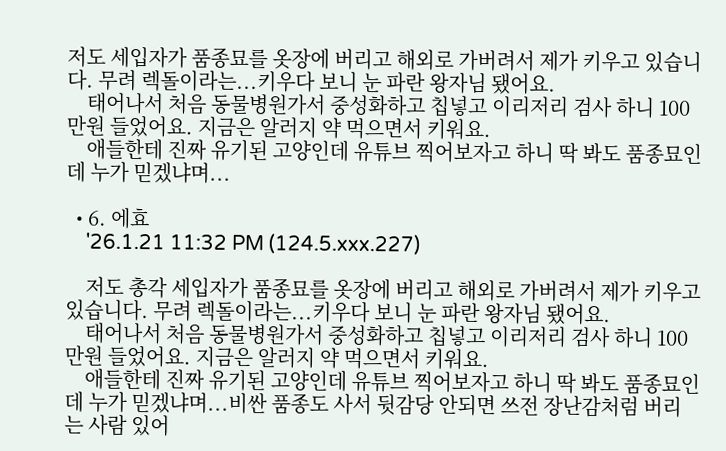저도 세입자가 품종묘를 옷장에 버리고 해외로 가버려서 제가 키우고 있습니다. 무려 렉돌이라는...키우다 보니 눈 파란 왕자님 됐어요.
    태어나서 처음 동물병원가서 중성화하고 칩넣고 이리저리 검사 하니 100만원 들었어요. 지금은 알러지 약 먹으면서 키워요.
    애들한테 진짜 유기된 고양인데 유튜브 찍어보자고 하니 딱 봐도 품종묘인데 누가 믿겠냐며...

  • 6. 에효
    '26.1.21 11:32 PM (124.5.xxx.227)

    저도 총각 세입자가 품종묘를 옷장에 버리고 해외로 가버려서 제가 키우고 있습니다. 무려 렉돌이라는...키우다 보니 눈 파란 왕자님 됐어요.
    태어나서 처음 동물병원가서 중성화하고 칩넣고 이리저리 검사 하니 100만원 들었어요. 지금은 알러지 약 먹으면서 키워요.
    애들한테 진짜 유기된 고양인데 유튜브 찍어보자고 하니 딱 봐도 품종묘인데 누가 믿겠냐며...비싼 품종도 사서 뒷감당 안되면 쓰전 장난감처럼 버리는 사람 있어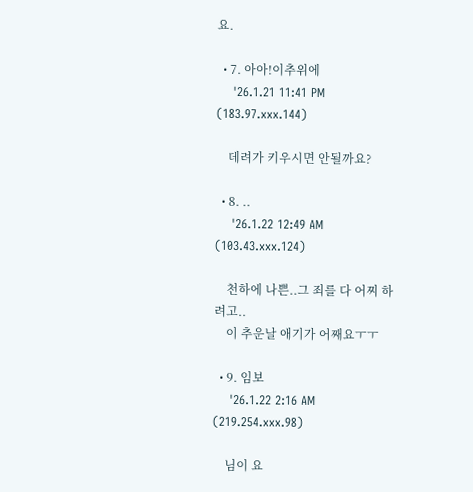요.

  • 7. 아아!이추위에
    '26.1.21 11:41 PM (183.97.xxx.144)

    데려가 키우시면 안될까요?

  • 8. ..
    '26.1.22 12:49 AM (103.43.xxx.124)

    천하에 나쁜..그 죄를 다 어찌 하려고..
    이 추운날 애기가 어째요ㅜㅜ

  • 9. 임보
    '26.1.22 2:16 AM (219.254.xxx.98)

    님이 요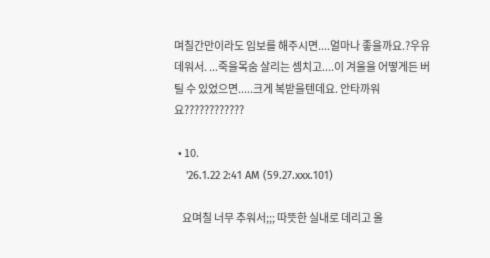며칠간만이라도 임보를 해주시면....얼마나 좋을까요.?우유 데워서. ...죽을목숨 살리는 셈치고....이 겨울을 어떻게든 버틸 수 있었으면.....크게 복받을텐데요. 안타까워요????????????

  • 10.
    '26.1.22 2:41 AM (59.27.xxx.101)

    요며칠 너무 추워서;;; 따뜻한 실내로 데리고 올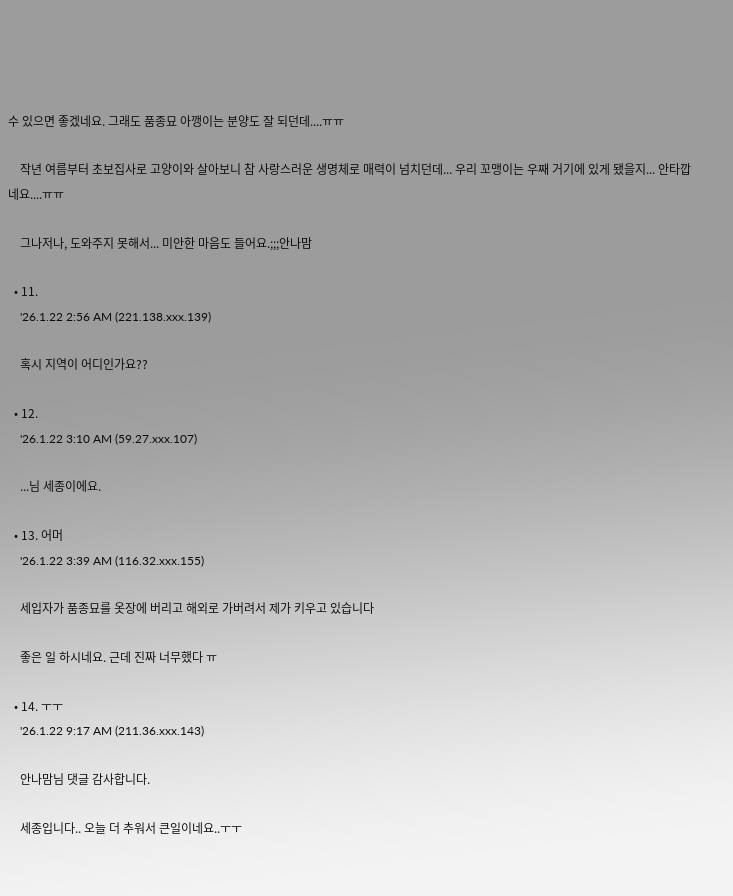수 있으면 좋겠네요. 그래도 품종묘 아깽이는 분양도 잘 되던데....ㅠㅠ

    작년 여름부터 초보집사로 고양이와 살아보니 참 사랑스러운 생명체로 매력이 넘치던데... 우리 꼬맹이는 우째 거기에 있게 됐을지... 안타깝네요....ㅠㅠ

    그나저나, 도와주지 못해서... 미안한 마음도 들어요.;;;안나맘

  • 11.
    '26.1.22 2:56 AM (221.138.xxx.139)

    혹시 지역이 어디인가요??

  • 12.
    '26.1.22 3:10 AM (59.27.xxx.107)

    ...님 세종이에요.

  • 13. 어머
    '26.1.22 3:39 AM (116.32.xxx.155)

    세입자가 품종묘를 옷장에 버리고 해외로 가버려서 제가 키우고 있습니다

    좋은 일 하시네요. 근데 진짜 너무했다 ㅠ

  • 14. ㅜㅜ
    '26.1.22 9:17 AM (211.36.xxx.143)

    안나맘님 댓글 감사합니다.

    세종입니다.. 오늘 더 추워서 큰일이네요..ㅜㅜ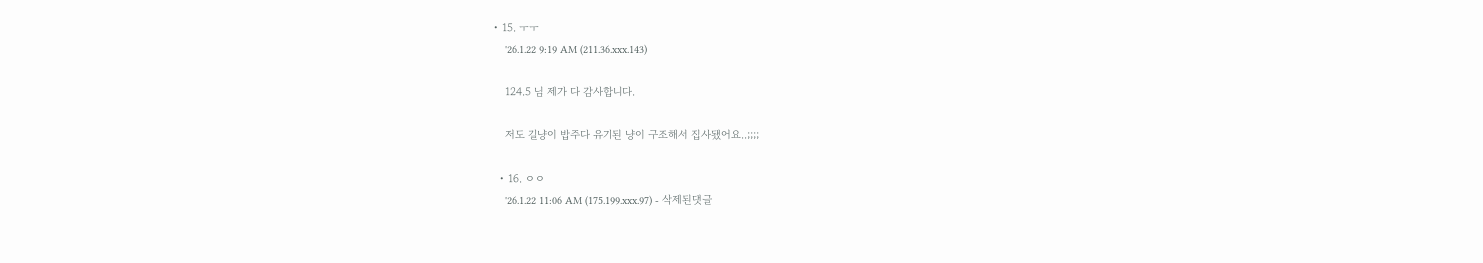• 15. ㅜㅜ
    '26.1.22 9:19 AM (211.36.xxx.143)

    124.5 님 제가 다 감사합니다.

    저도 길냥이 밥주다 유기된 냥이 구조해서 집사됐어요..;;;;

  • 16. ㅇㅇ
    '26.1.22 11:06 AM (175.199.xxx.97) - 삭제된댓글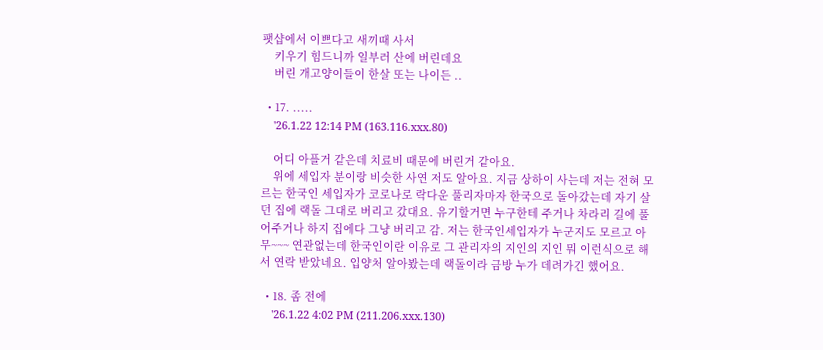팻샵에서 이쁘다고 새끼때 사서
    키우기 힘드니까 일부러 산에 버린데요
    버린 개고양이들이 한살 또는 나이든 ..

  • 17. .....
    '26.1.22 12:14 PM (163.116.xxx.80)

    어디 아플거 같은데 치료비 때문에 버린거 같아요.
    위에 세입자 분이랑 비슷한 사연 저도 알아요. 지금 상하이 사는데 저는 전혀 모르는 한국인 세입자가 코로나로 락다운 풀리자마자 한국으로 돌아갔는데 자기 살던 집에 랙돌 그대로 버리고 갔대요. 유기할거면 누구한테 주거나 차라리 길에 풀어주거나 하지 집에다 그냥 버리고 감. 저는 한국인세입자가 누군지도 모르고 아무~~~ 연관없는데 한국인이란 이유로 그 관리자의 지인의 지인 뭐 이런식으로 해서 연락 받았네요. 입양처 알아봤는데 랙돌이라 금방 누가 데려가긴 했어요.

  • 18. 좀 전에
    '26.1.22 4:02 PM (211.206.xxx.130)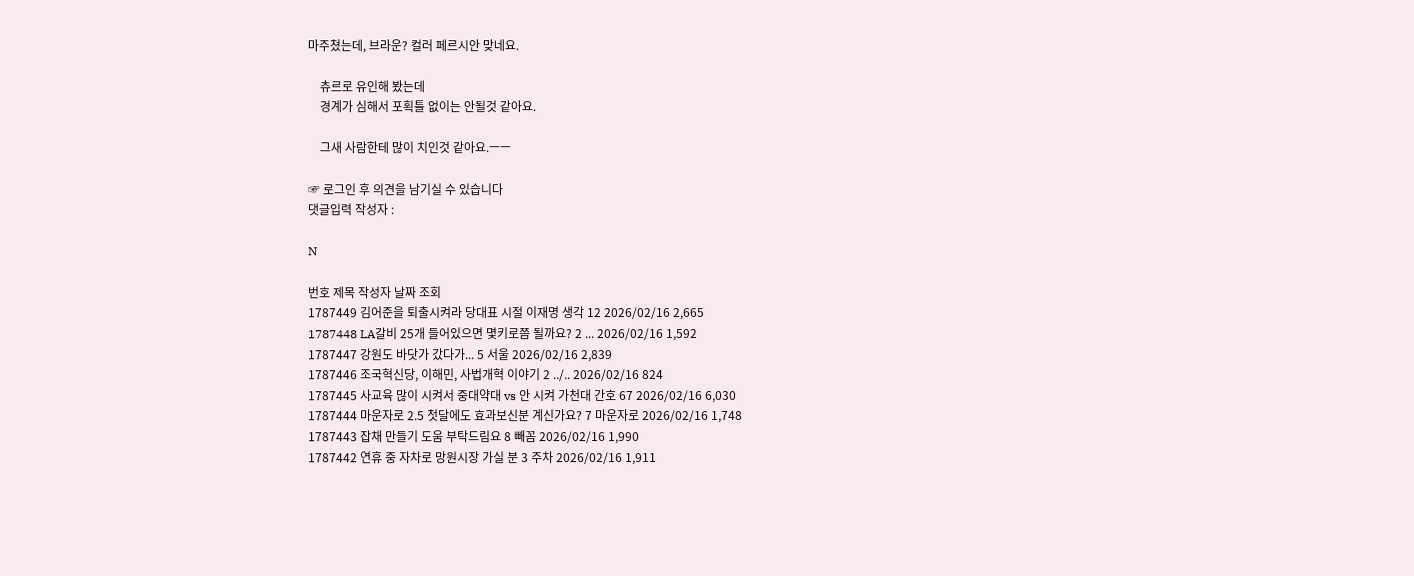마주쳤는데, 브라운? 컬러 페르시안 맞네요.

    츄르로 유인해 봤는데
    경계가 심해서 포획틀 없이는 안될것 같아요.

    그새 사람한테 많이 치인것 같아요.ㅡㅡ

☞ 로그인 후 의견을 남기실 수 있습니다
댓글입력 작성자 :

N

번호 제목 작성자 날짜 조회
1787449 김어준을 퇴출시켜라 당대표 시절 이재명 생각 12 2026/02/16 2,665
1787448 LA갈비 25개 들어있으면 몇키로쯤 될까요? 2 ... 2026/02/16 1,592
1787447 강원도 바닷가 갔다가... 5 서울 2026/02/16 2,839
1787446 조국혁신당, 이해민, 사법개혁 이야기 2 ../.. 2026/02/16 824
1787445 사교육 많이 시켜서 중대약대 vs 안 시켜 가천대 간호 67 2026/02/16 6,030
1787444 마운자로 2.5 첫달에도 효과보신분 계신가요? 7 마운자로 2026/02/16 1,748
1787443 잡채 만들기 도움 부탁드림요 8 빼꼼 2026/02/16 1,990
1787442 연휴 중 자차로 망원시장 가실 분 3 주차 2026/02/16 1,911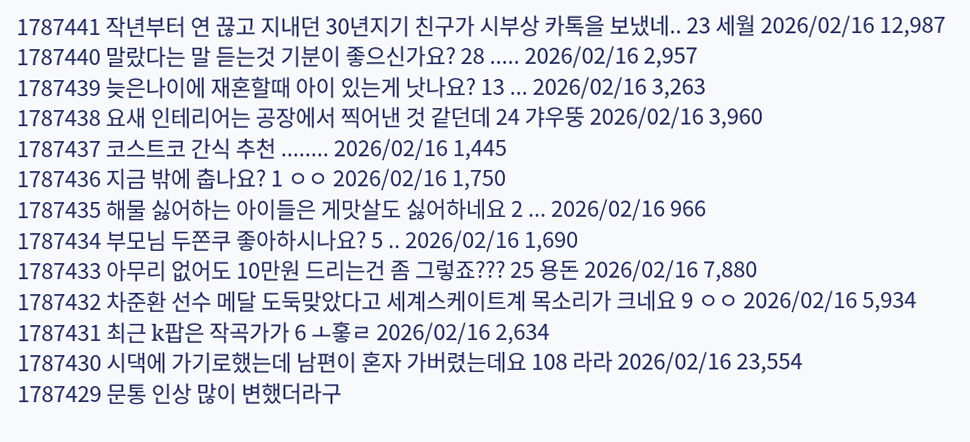1787441 작년부터 연 끊고 지내던 30년지기 친구가 시부상 카톡을 보냈네.. 23 세월 2026/02/16 12,987
1787440 말랐다는 말 듣는것 기분이 좋으신가요? 28 ..... 2026/02/16 2,957
1787439 늦은나이에 재혼할때 아이 있는게 낫나요? 13 ... 2026/02/16 3,263
1787438 요새 인테리어는 공장에서 찍어낸 것 같던데 24 갸우뚱 2026/02/16 3,960
1787437 코스트코 간식 추천 ........ 2026/02/16 1,445
1787436 지금 밖에 춥나요? 1 ㅇㅇ 2026/02/16 1,750
1787435 해물 싫어하는 아이들은 게맛살도 싫어하네요 2 ... 2026/02/16 966
1787434 부모님 두쫀쿠 좋아하시나요? 5 .. 2026/02/16 1,690
1787433 아무리 없어도 10만원 드리는건 좀 그렇죠??? 25 용돈 2026/02/16 7,880
1787432 차준환 선수 메달 도둑맞았다고 세계스케이트계 목소리가 크네요 9 ㅇㅇ 2026/02/16 5,934
1787431 최근 k팝은 작곡가가 6 ㅗ홓ㄹ 2026/02/16 2,634
1787430 시댁에 가기로했는데 남편이 혼자 가버렸는데요 108 라라 2026/02/16 23,554
1787429 문통 인상 많이 변했더라구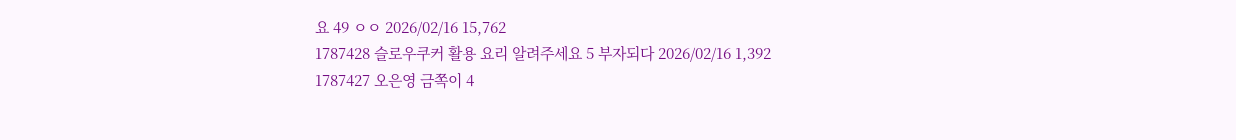요 49 ㅇㅇ 2026/02/16 15,762
1787428 슬로우쿠커 활용 요리 알려주세요 5 부자되다 2026/02/16 1,392
1787427 오은영 금쪽이 4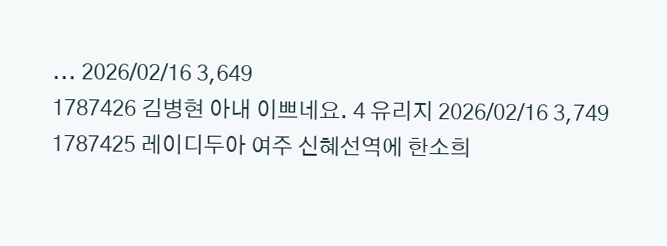... 2026/02/16 3,649
1787426 김병현 아내 이쁘네요. 4 유리지 2026/02/16 3,749
1787425 레이디두아 여주 신혜선역에 한소희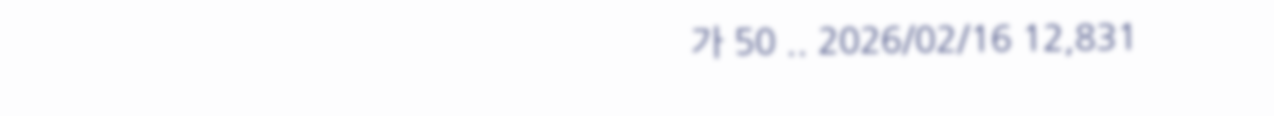가 50 .. 2026/02/16 12,831